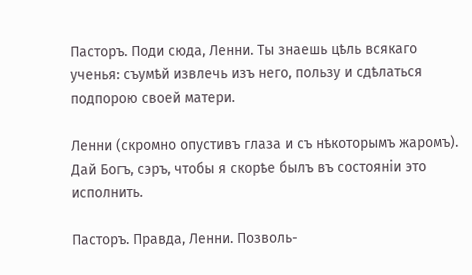Пасторъ. Поди сюда, Ленни. Ты знаешь цѣль всякаго ученья: съумѣй извлечь изъ него, пользу и сдѣлаться подпорою своей матери.

Ленни (скромно опустивъ глаза и съ нѣкоторымъ жаромъ). Дай Богъ, сэръ, чтобы я скорѣе былъ въ состояніи это исполнить.

Пасторъ. Правда, Ленни. Позволь-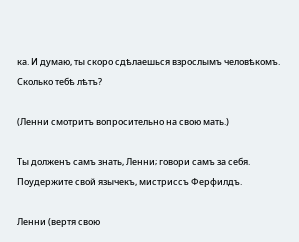ка. И думаю, ты скоро сдѣлаешься взрослымъ человѣкомъ. Сколько тебѣ лѣтъ?

(Ленни смотритъ вопросительно на свою мать.)

Ты долженъ самъ знать, Ленни; говори самъ за себя. Поудержите свой язычекъ, мистриссъ Ферфилдъ.

Ленни (вертя свою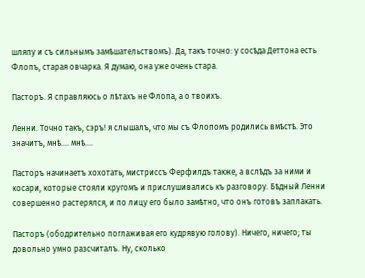шляпу и съ сильнымъ замѣшательствомъ). Да, такъ точно: у сосѣда Деттона есть Флопъ, старая овчарка. Я думаю, она уже очень стара.

Пасторъ. Я справляюсь о лѣтахъ не Флопа, а о твоихъ.

Ленни. Точно такъ, сэръ! я слышалъ, что мы съ Флопомъ родились вмѣстѣ. Это значитъ, мнѣ.... мнѣ....

Пасторъ начинаетъ хохотать, мистриссъ Ферфилдъ также, а вслѣдъ за ними и косари, которые стояли кругомъ и прислушивались къ разговору. Бѣдный Ленни совершенно растерялся, и по лицу его было замѣтно, что онъ готовъ заплакать.

Пасторъ (ободрительно поглаживая его кудрявую голову). Ничего, ничего; ты довольно умно разсчиталъ. Ну, сколько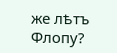же лѣтъ Флопу?